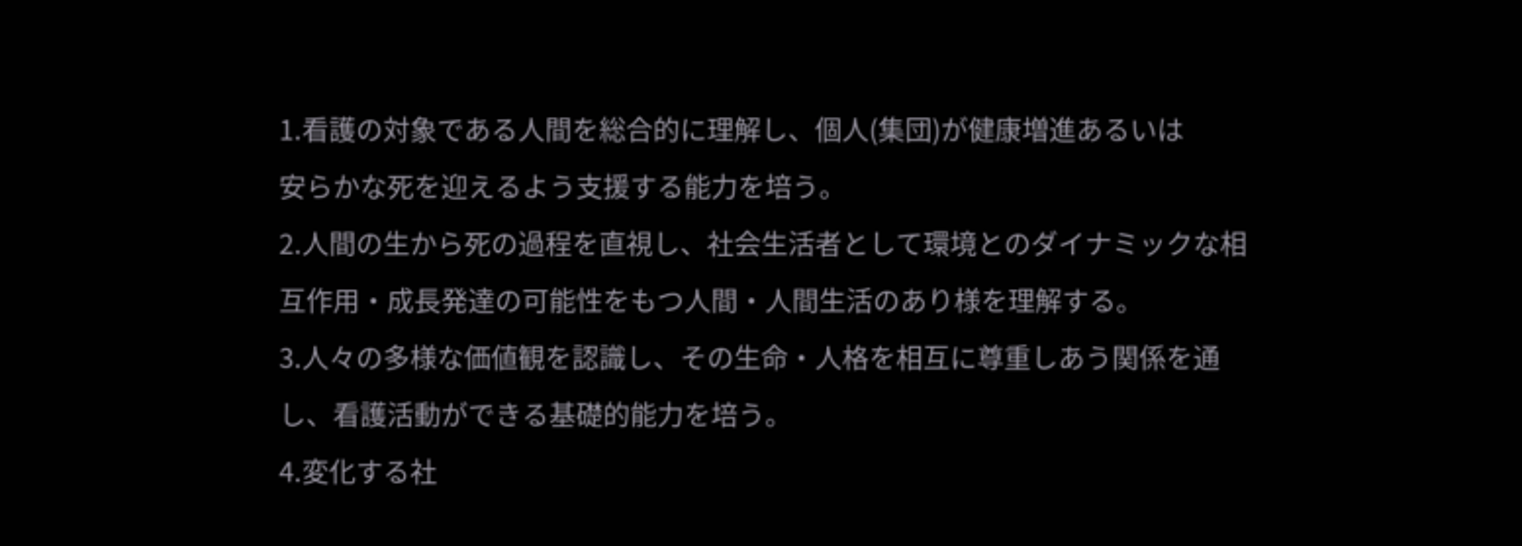1.看護の対象である人間を総合的に理解し、個人(集団)が健康増進あるいは
安らかな死を迎えるよう支援する能力を培う。
2.人間の生から死の過程を直視し、社会生活者として環境とのダイナミックな相
互作用・成長発達の可能性をもつ人間・人間生活のあり様を理解する。
3.人々の多様な価値観を認識し、その生命・人格を相互に尊重しあう関係を通
し、看護活動ができる基礎的能力を培う。
4.変化する社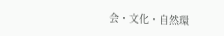会・文化・自然環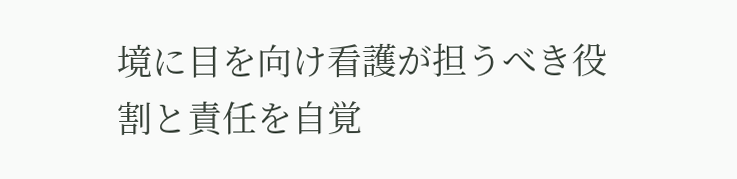境に目を向け看護が担うべき役割と責任を自覚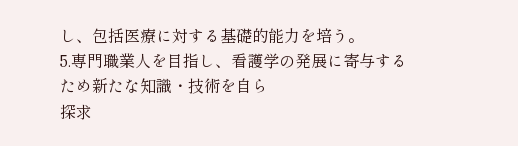し、包括医療に対する基礎的能力を培う。
5.専門職業人を目指し、看護学の発展に寄与するため新たな知識・技術を自ら
探求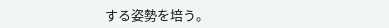する姿勢を培う。